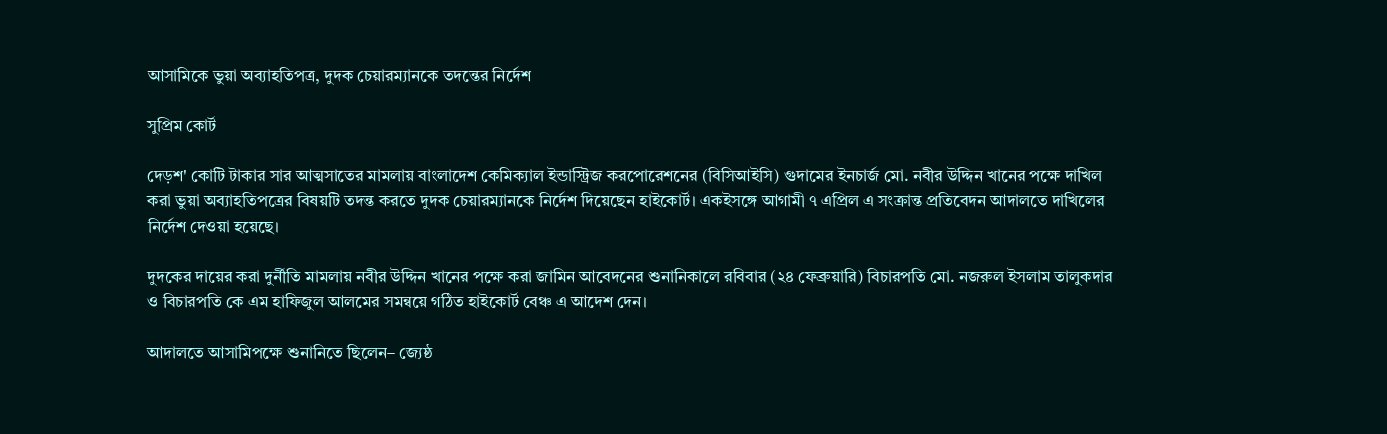আসামিকে ভুয়া অব্যাহতিপত্র, দুদক চেয়ারম্যানকে তদন্তের নির্দেশ

সুপ্রিম কোর্ট

দেড়শ' কোটি টাকার সার আত্মসাতের মামলায় বাংলাদেশ কেমিক্যাল ইন্ডাস্ট্রিজ করপোরেশনের (বিসিআইসি) গুদামের ইনচার্জ মো. নবীর উদ্দিন খানের পক্ষে দাখিল করা ভুয়া অব্যাহতিপত্রের বিষয়টি তদন্ত করতে দুদক চেয়ারম্যানকে নির্দেশ দিয়েছেন হাইকোর্ট। একইসঙ্গে আগামী ৭ এপ্রিল এ সংক্রান্ত প্রতিবেদন আদালতে দাখিলের নির্দেশ দেওয়া হয়েছে।

দুদকের দায়ের করা দুর্নীতি মামলায় নবীর উদ্দিন খানের পক্ষে করা জামিন আবেদনের শুনানিকালে রবিবার (২৪ ফেব্রুয়ারি) বিচারপতি মো. নজরুল ইসলাম তালুকদার ও বিচারপতি কে এম হাফিজুল আলমের সমন্বয়ে গঠিত হাইকোর্ট বেঞ্চ এ আদেশ দেন।

আদালতে আসামিপক্ষে শুনানিতে ছিলেন– জ্যেষ্ঠ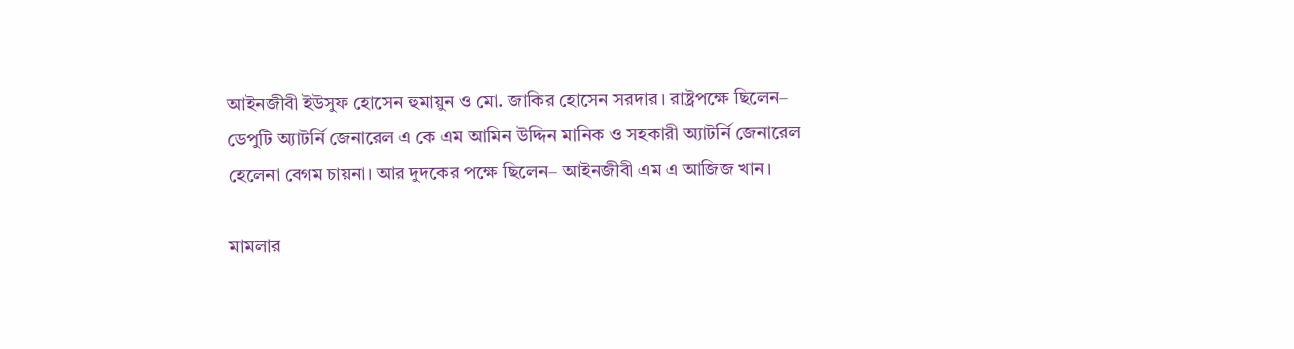আইনজীবী ইউসুফ হোসেন হুমায়ুন ও মো. জাকির হোসেন সরদার। রাষ্ট্রপক্ষে ছিলেন– ডেপুটি অ্যাটর্নি জেনারেল এ কে এম আমিন উদ্দিন মানিক ও সহকারী অ্যাটর্নি জেনারেল হেলেনা বেগম চায়না। আর দুদকের পক্ষে ছিলেন– আইনজীবী এম এ আজিজ খান।

মামলার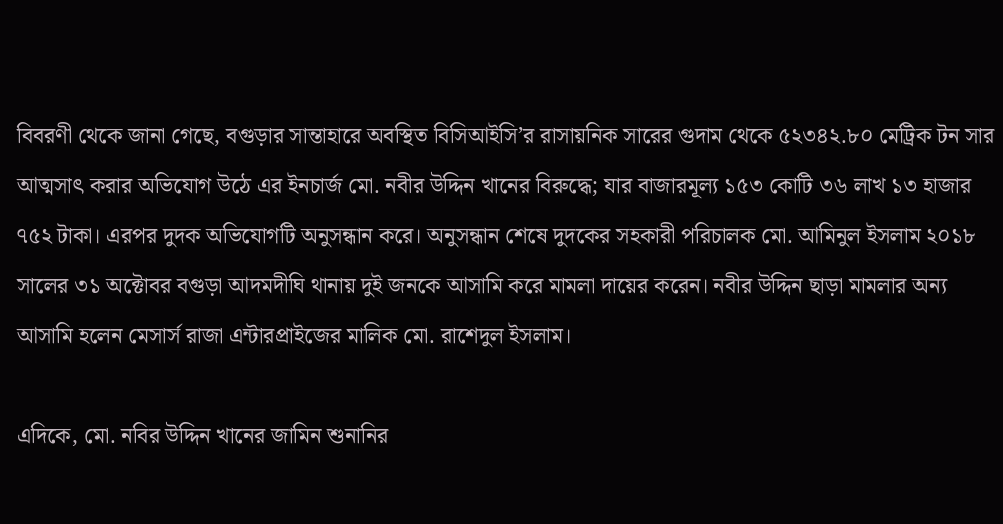বিবরণী থেকে জানা গেছে, বগুড়ার সান্তাহারে অবস্থিত বিসিআইসি’র রাসায়নিক সারের গুদাম থেকে ৫২৩৪২.৮০ মেট্রিক টন সার আত্মসাৎ করার অভিযোগ উঠে এর ইনচার্জ মো. নবীর উদ্দিন খানের বিরুদ্ধে; যার বাজারমূল্য ১৫৩ কোটি ৩৬ লাখ ১৩ হাজার ৭৫২ টাকা। এরপর দুদক অভিযোগটি অনুসন্ধান করে। অনুসন্ধান শেষে দুদকের সহকারী পরিচালক মো. আমিনুল ইসলাম ২০১৮ সালের ৩১ অক্টোবর বগুড়া আদমদীঘি থানায় দুই জনকে আসামি করে মামলা দায়ের করেন। নবীর উদ্দিন ছাড়া মামলার অন্য আসামি হলেন মেসার্স রাজা এন্টারপ্রাইজের মালিক মো. রাশেদুল ইসলাম।

এদিকে, মো. নবির উদ্দিন খানের জামিন শুনানির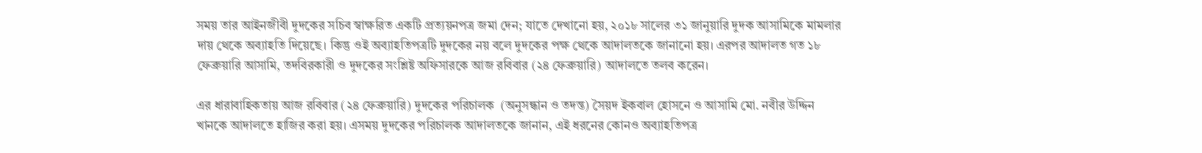সময় তার আইনজীবী দুদকের সচিব স্বাক্ষরিত একটি প্রত্যয়নপত্র জমা দেন; যাতে দেখানো হয়, ২০১৮ সালের ৩১ জানুয়ারি দুদক আসামিকে মামলার দায় থেকে অব্যাহতি দিয়েছে। কিন্তু ওই অব্যাহতিপত্রটি দুদকের নয় বলে দুদকের পক্ষ থেকে আদালতকে জানানো হয়। এরপর আদালত গত ১৮ ফেব্রুয়ারি আসামি, তদবিরকারী ও দুদকের সংশ্লিষ্ট অফিসারকে আজ রবিবার (২৪ ফেব্রুয়ারি) আদালতে তলব করেন।

এর ধারাবাহিকতায় আজ রবিবার (২৪ ফেব্রুয়ারি) দুদকের পরিচালক  (অনুসন্ধান ও তদন্ত) সৈয়দ ইকবাল হোসনে ও আসামি মো. নবীর উদ্দিন খানকে আদালতে হাজির করা হয়। এসময় দুদকের পরিচালক আদালতকে জানান, এই ধরনের কোনও অব্যাহতিপত্র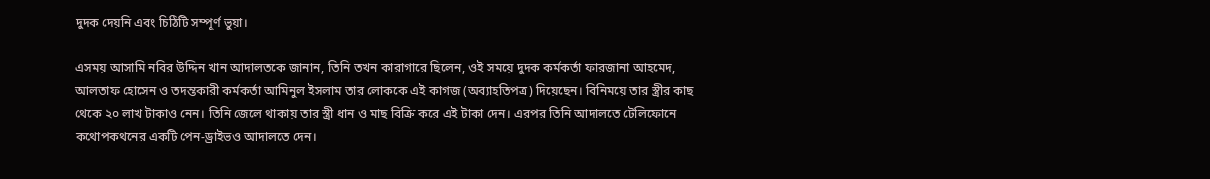দুদক দেয়নি এবং চিঠিটি সম্পূর্ণ ভুয়া।

এসময় আসামি নবির উদ্দিন খান আদালতকে জানান, তিনি তখন কারাগারে ছিলেন, ওই সময়ে দুদক কর্মকর্তা ফারজানা আহমেদ, আলতাফ হোসেন ও তদন্তকারী কর্মকর্তা আমিনুল ইসলাম তার লোককে এই কাগজ (অব্যাহতিপত্র) দিয়েছেন। বিনিময়ে তার স্ত্রীর কাছ থেকে ২০ লাখ টাকাও নেন। তিনি জেলে থাকায় তার স্ত্রী ধান ও মাছ বিক্রি করে এই টাকা দেন। এরপর তিনি আদালতে টেলিফোনে কথোপকথনের একটি পেন-ড্রাইভও আদালতে দেন।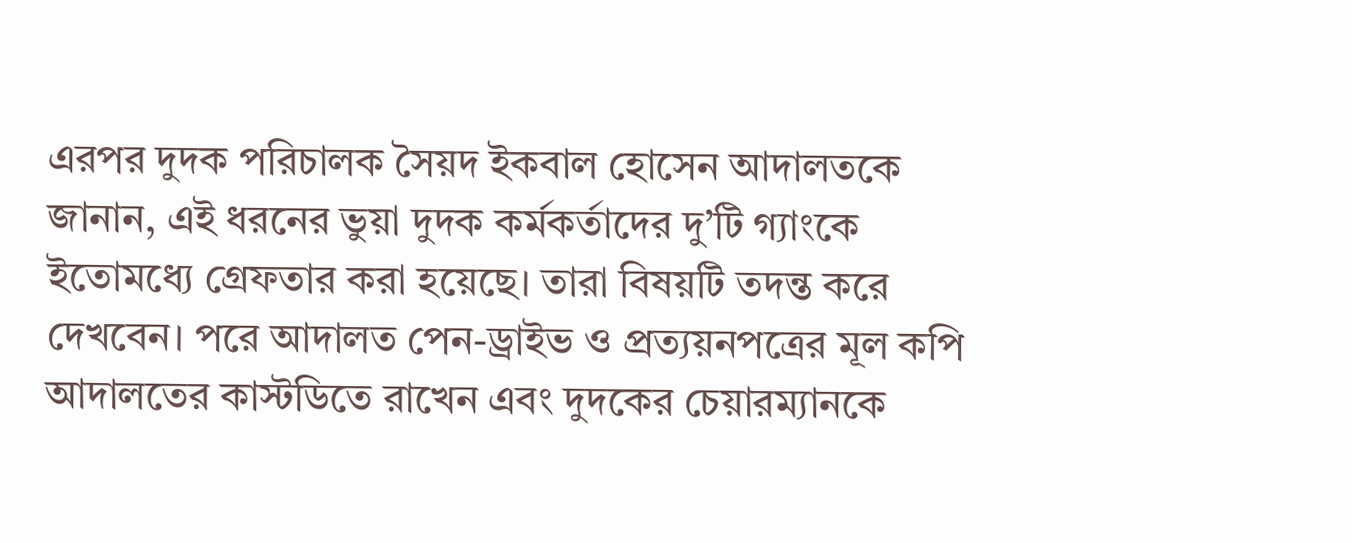এরপর দুদক পরিচালক সৈয়দ ইকবাল হোসেন আদালতকে জানান, এই ধরনের ভুয়া দুদক কর্মকর্তাদের দু’টি গ্যাংকে ইতোমধ্যে গ্রেফতার করা হয়েছে। তারা বিষয়টি তদন্ত করে দেখবেন। পরে আদালত পেন-ড্রাইভ ও প্রত্যয়নপত্রের মূল কপি আদালতের কাস্টডিতে রাখেন এবং দুদকের চেয়ারম্যানকে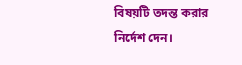বিষয়টি তদন্ত করার নির্দেশ দেন।